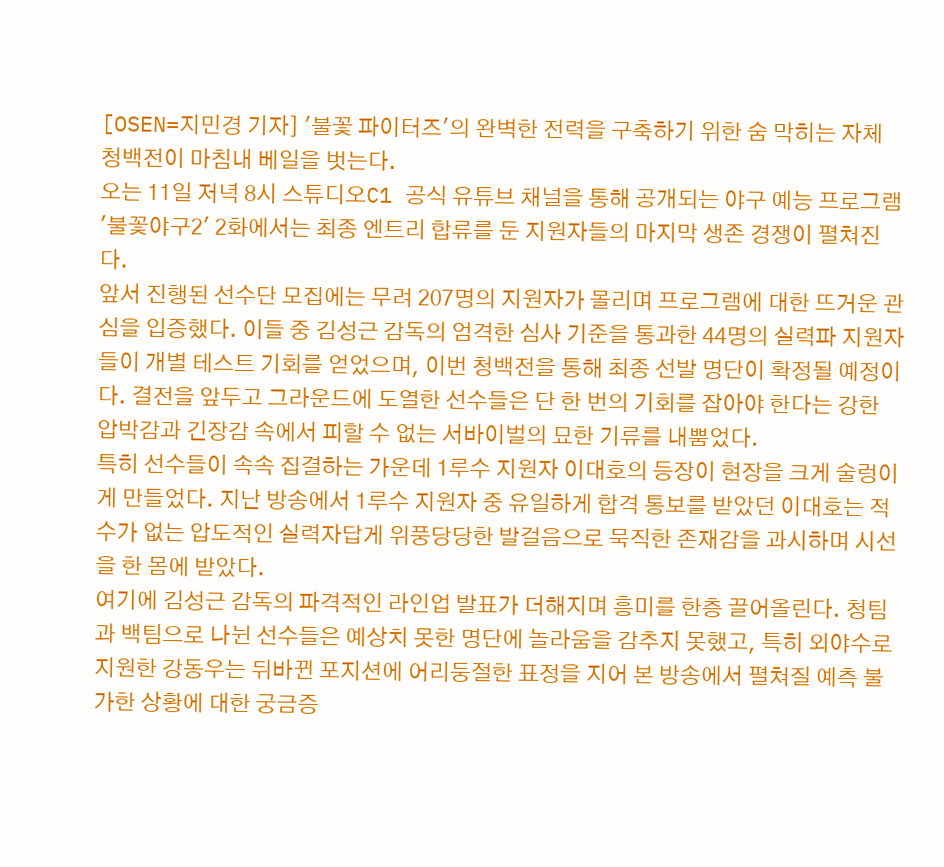[OSEN=지민경 기자] '불꽃 파이터즈'의 완벽한 전력을 구축하기 위한 숨 막히는 자체 청백전이 마침내 베일을 벗는다.
오는 11일 저녁 8시 스튜디오C1 공식 유튜브 채널을 통해 공개되는 야구 예능 프로그램 '불꽃야구2' 2화에서는 최종 엔트리 합류를 둔 지원자들의 마지막 생존 경쟁이 펼쳐진다.
앞서 진행된 선수단 모집에는 무려 207명의 지원자가 몰리며 프로그램에 대한 뜨거운 관심을 입증했다. 이들 중 김성근 감독의 엄격한 심사 기준을 통과한 44명의 실력파 지원자들이 개별 테스트 기회를 얻었으며, 이번 청백전을 통해 최종 선발 명단이 확정될 예정이다. 결전을 앞두고 그라운드에 도열한 선수들은 단 한 번의 기회를 잡아야 한다는 강한 압박감과 긴장감 속에서 피할 수 없는 서바이벌의 묘한 기류를 내뿜었다.
특히 선수들이 속속 집결하는 가운데 1루수 지원자 이대호의 등장이 현장을 크게 술렁이게 만들었다. 지난 방송에서 1루수 지원자 중 유일하게 합격 통보를 받았던 이대호는 적수가 없는 압도적인 실력자답게 위풍당당한 발걸음으로 묵직한 존재감을 과시하며 시선을 한 몸에 받았다.
여기에 김성근 감독의 파격적인 라인업 발표가 더해지며 흥미를 한층 끌어올린다. 청팀과 백팀으로 나뉜 선수들은 예상치 못한 명단에 놀라움을 감추지 못했고, 특히 외야수로 지원한 강동우는 뒤바뀐 포지션에 어리둥절한 표정을 지어 본 방송에서 펼쳐질 예측 불가한 상황에 대한 궁금증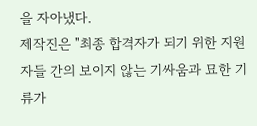을 자아냈다.
제작진은 "최종 합격자가 되기 위한 지원자들 간의 보이지 않는 기싸움과 묘한 기류가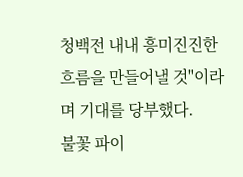청백전 내내 흥미진진한 흐름을 만들어낼 것"이라며 기대를 당부했다.
불꽃 파이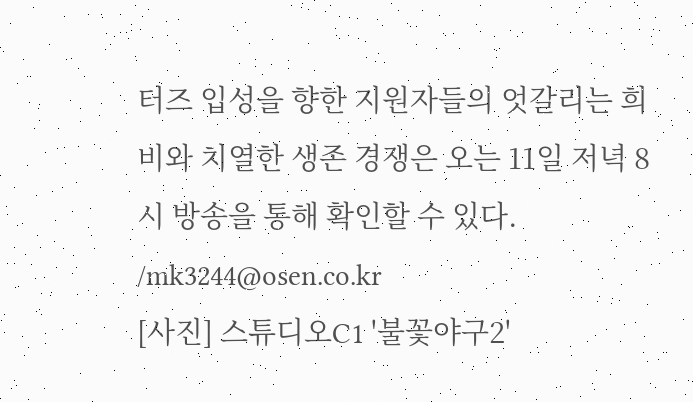터즈 입성을 향한 지원자들의 엇갈리는 희비와 치열한 생존 경쟁은 오는 11일 저녁 8시 방송을 통해 확인할 수 있다. /mk3244@osen.co.kr
[사진] 스튜디오C1 '불꽃야구2'